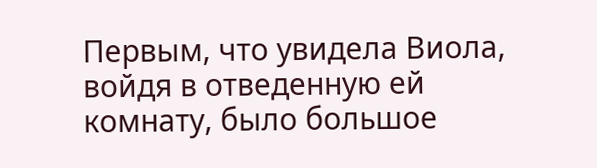Первым, что увидела Виола, войдя в отведенную ей комнату, было большое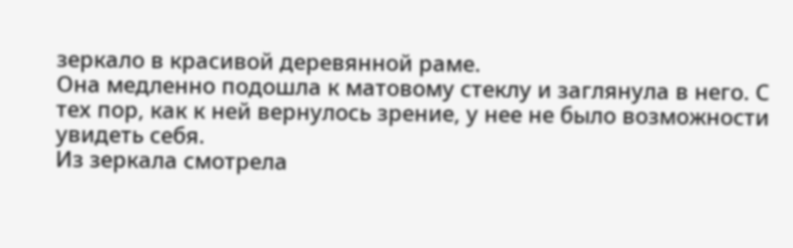зеркало в красивой деревянной раме.
Она медленно подошла к матовому стеклу и заглянула в него. С тех пор, как к ней вернулось зрение, у нее не было возможности увидеть себя.
Из зеркала смотрела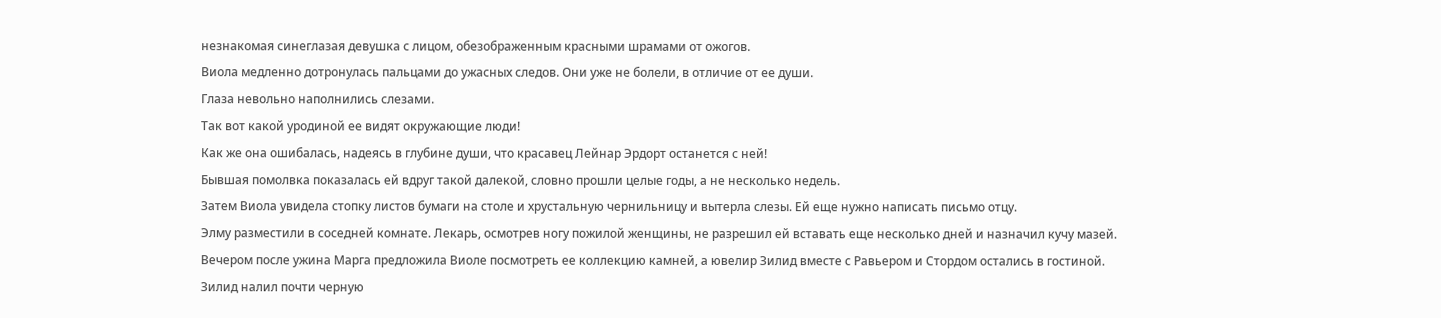незнакомая синеглазая девушка с лицом, обезображенным красными шрамами от ожогов.
Виола медленно дотронулась пальцами до ужасных следов. Они уже не болели, в отличие от ее души.
Глаза невольно наполнились слезами.
Так вот какой уродиной ее видят окружающие люди!
Как же она ошибалась, надеясь в глубине души, что красавец Лейнар Эрдорт останется с ней!
Бывшая помолвка показалась ей вдруг такой далекой, словно прошли целые годы, а не несколько недель.
Затем Виола увидела стопку листов бумаги на столе и хрустальную чернильницу и вытерла слезы. Ей еще нужно написать письмо отцу.
Элму разместили в соседней комнате. Лекарь, осмотрев ногу пожилой женщины, не разрешил ей вставать еще несколько дней и назначил кучу мазей.
Вечером после ужина Марга предложила Виоле посмотреть ее коллекцию камней, а ювелир Зилид вместе с Равьером и Стордом остались в гостиной.
Зилид налил почти черную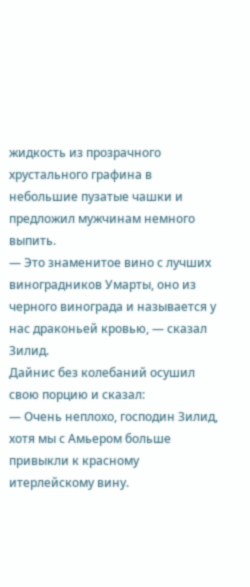жидкость из прозрачного хрустального графина в небольшие пузатые чашки и предложил мужчинам немного выпить.
— Это знаменитое вино с лучших виноградников Умарты, оно из черного винограда и называется у нас драконьей кровью, — сказал Зилид.
Дайнис без колебаний осушил свою порцию и сказал:
— Очень неплохо, господин Зилид, хотя мы с Амьером больше привыкли к красному итерлейскому вину.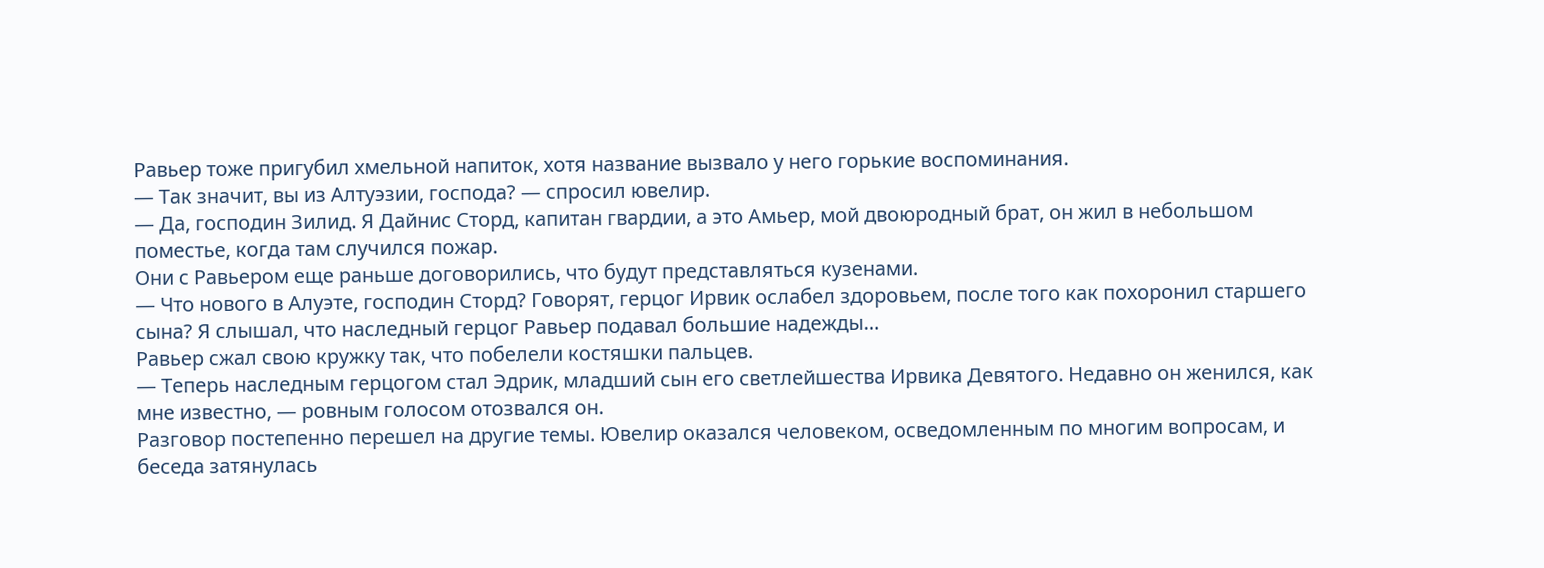Равьер тоже пригубил хмельной напиток, хотя название вызвало у него горькие воспоминания.
— Так значит, вы из Алтуэзии, господа? — спросил ювелир.
— Да, господин Зилид. Я Дайнис Сторд, капитан гвардии, а это Амьер, мой двоюродный брат, он жил в небольшом поместье, когда там случился пожар.
Они с Равьером еще раньше договорились, что будут представляться кузенами.
— Что нового в Алуэте, господин Сторд? Говорят, герцог Ирвик ослабел здоровьем, после того как похоронил старшего сына? Я слышал, что наследный герцог Равьер подавал большие надежды…
Равьер сжал свою кружку так, что побелели костяшки пальцев.
— Теперь наследным герцогом стал Эдрик, младший сын его светлейшества Ирвика Девятого. Недавно он женился, как мне известно, — ровным голосом отозвался он.
Разговор постепенно перешел на другие темы. Ювелир оказался человеком, осведомленным по многим вопросам, и беседа затянулась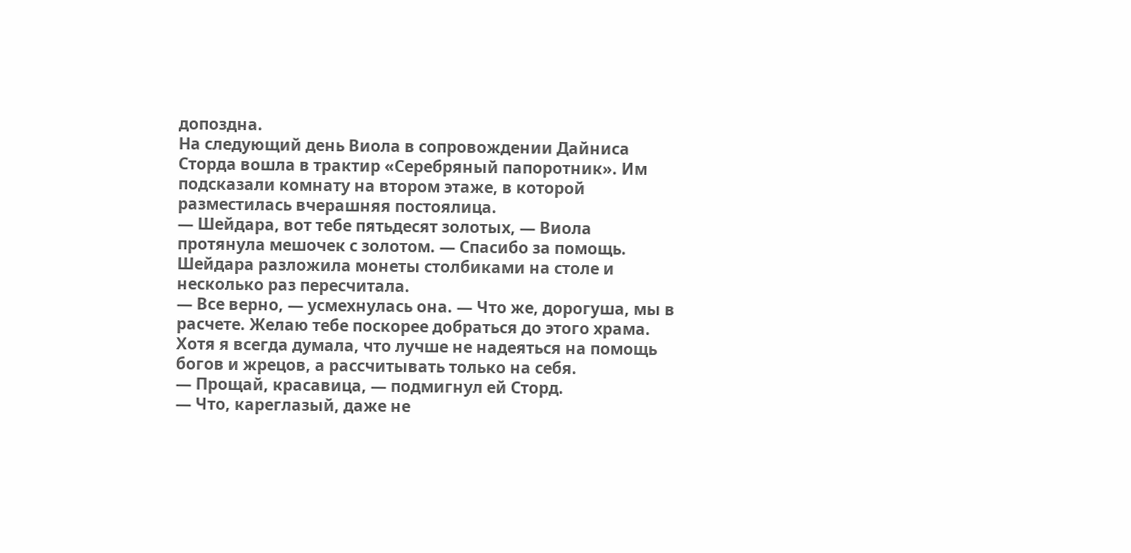допоздна.
На следующий день Виола в сопровождении Дайниса Сторда вошла в трактир «Серебряный папоротник». Им подсказали комнату на втором этаже, в которой разместилась вчерашняя постоялица.
— Шейдара, вот тебе пятьдесят золотых, — Виола протянула мешочек с золотом. — Спасибо за помощь.
Шейдара разложила монеты столбиками на столе и несколько раз пересчитала.
— Все верно, — усмехнулась она. — Что же, дорогуша, мы в расчете. Желаю тебе поскорее добраться до этого храма. Хотя я всегда думала, что лучше не надеяться на помощь богов и жрецов, а рассчитывать только на себя.
— Прощай, красавица, — подмигнул ей Сторд.
— Что, кареглазый, даже не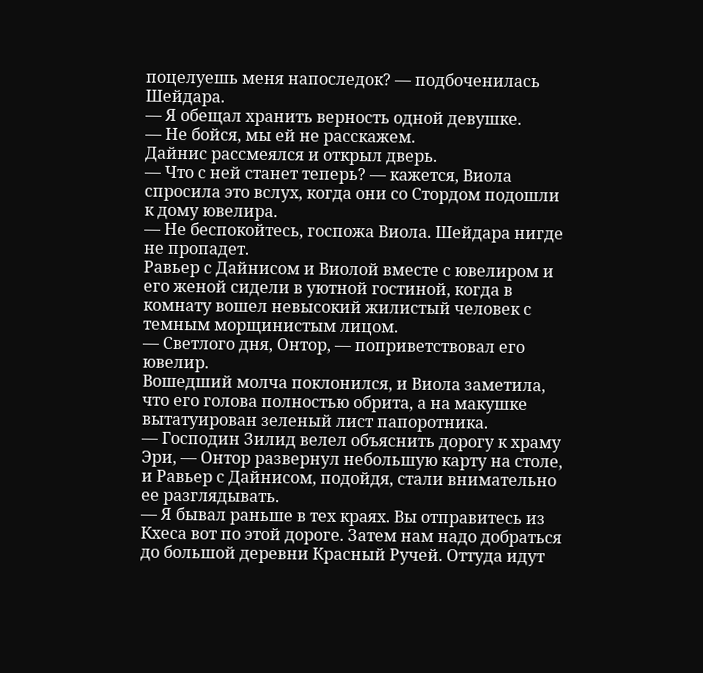поцелуешь меня напоследок? — подбоченилась Шейдара.
— Я обещал хранить верность одной девушке.
— Не бойся, мы ей не расскажем.
Дайнис рассмеялся и открыл дверь.
— Что с ней станет теперь? — кажется, Виола спросила это вслух, когда они со Стордом подошли к дому ювелира.
— Не беспокойтесь, госпожа Виола. Шейдара нигде не пропадет.
Равьер с Дайнисом и Виолой вместе с ювелиром и его женой сидели в уютной гостиной, когда в комнату вошел невысокий жилистый человек с темным морщинистым лицом.
— Светлого дня, Онтор, — поприветствовал его ювелир.
Вошедший молча поклонился, и Виола заметила, что его голова полностью обрита, а на макушке вытатуирован зеленый лист папоротника.
— Господин Зилид велел объяснить дорогу к храму Эри, — Онтор развернул небольшую карту на столе, и Равьер с Дайнисом, подойдя, стали внимательно ее разглядывать.
— Я бывал раньше в тех краях. Вы отправитесь из Кхеса вот по этой дороге. Затем нам надо добраться до большой деревни Красный Ручей. Оттуда идут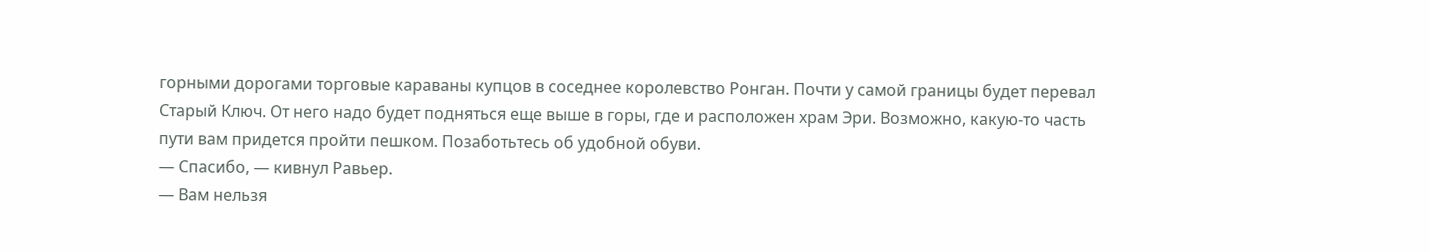горными дорогами торговые караваны купцов в соседнее королевство Ронган. Почти у самой границы будет перевал Старый Ключ. От него надо будет подняться еще выше в горы, где и расположен храм Эри. Возможно, какую-то часть пути вам придется пройти пешком. Позаботьтесь об удобной обуви.
— Спасибо, — кивнул Равьер.
— Вам нельзя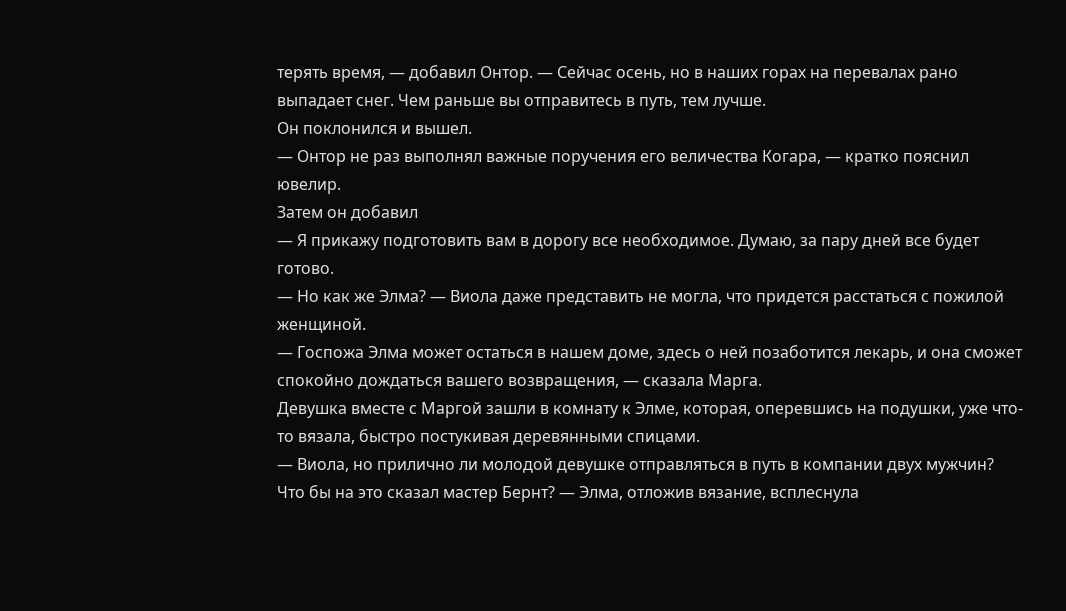терять время, — добавил Онтор. — Сейчас осень, но в наших горах на перевалах рано выпадает снег. Чем раньше вы отправитесь в путь, тем лучше.
Он поклонился и вышел.
— Онтор не раз выполнял важные поручения его величества Когара, — кратко пояснил ювелир.
Затем он добавил
— Я прикажу подготовить вам в дорогу все необходимое. Думаю, за пару дней все будет готово.
— Но как же Элма? — Виола даже представить не могла, что придется расстаться с пожилой женщиной.
— Госпожа Элма может остаться в нашем доме, здесь о ней позаботится лекарь, и она сможет спокойно дождаться вашего возвращения, — сказала Марга.
Девушка вместе с Маргой зашли в комнату к Элме, которая, оперевшись на подушки, уже что-то вязала, быстро постукивая деревянными спицами.
— Виола, но прилично ли молодой девушке отправляться в путь в компании двух мужчин? Что бы на это сказал мастер Бернт? — Элма, отложив вязание, всплеснула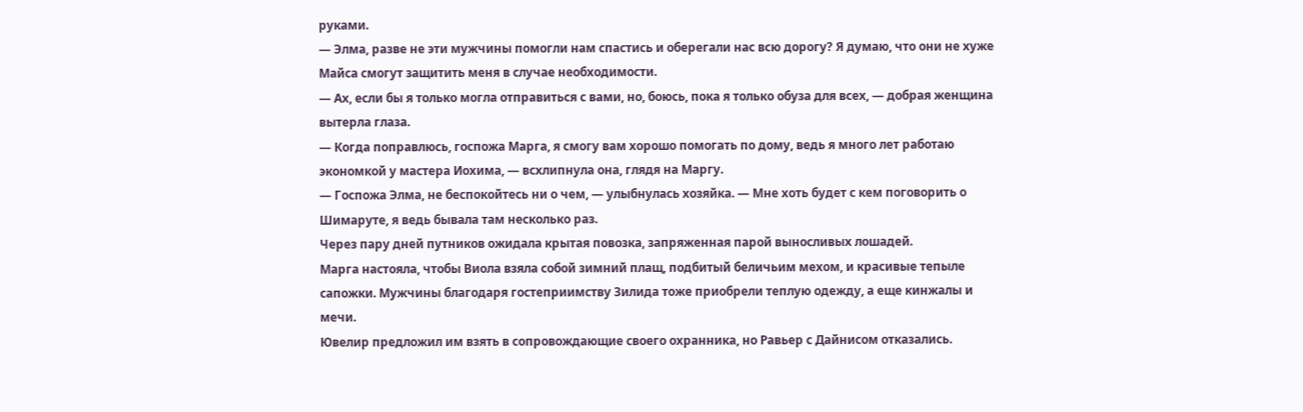руками.
— Элма, разве не эти мужчины помогли нам спастись и оберегали нас всю дорогу? Я думаю, что они не хуже Майса смогут защитить меня в случае необходимости.
— Ах, если бы я только могла отправиться с вами, но, боюсь, пока я только обуза для всех, — добрая женщина вытерла глаза.
— Когда поправлюсь, госпожа Марга, я смогу вам хорошо помогать по дому, ведь я много лет работаю экономкой у мастера Иохима, — всхлипнула она, глядя на Маргу.
— Госпожа Элма, не беспокойтесь ни о чем, — улыбнулась хозяйка. — Мне хоть будет с кем поговорить о Шимаруте, я ведь бывала там несколько раз.
Через пару дней путников ожидала крытая повозка, запряженная парой выносливых лошадей.
Марга настояла, чтобы Виола взяла собой зимний плащ, подбитый беличьим мехом, и красивые тепыле сапожки. Мужчины благодаря гостеприимству Зилида тоже приобрели теплую одежду, а еще кинжалы и мечи.
Ювелир предложил им взять в сопровождающие своего охранника, но Равьер с Дайнисом отказались.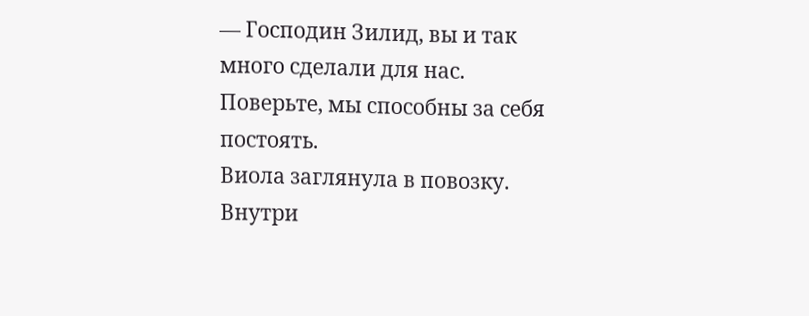— Господин Зилид, вы и так много сделали для нас. Поверьте, мы способны за себя постоять.
Виола заглянула в повозку.
Внутри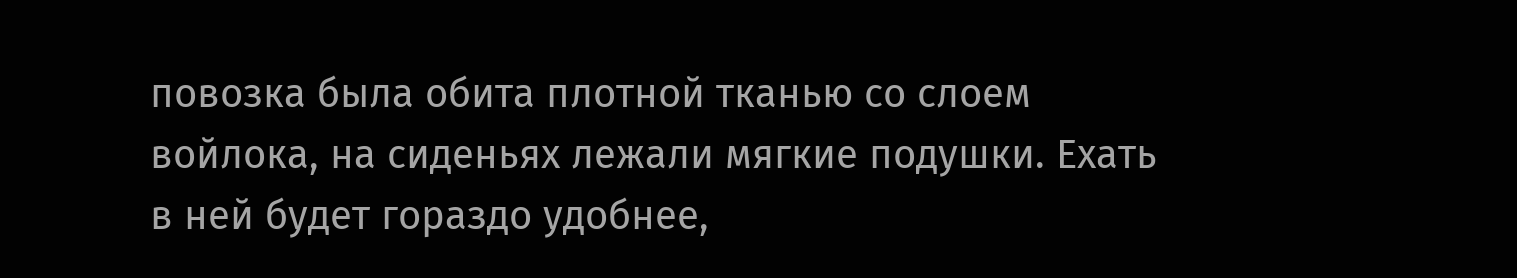повозка была обита плотной тканью со слоем войлока, на сиденьях лежали мягкие подушки. Ехать в ней будет гораздо удобнее,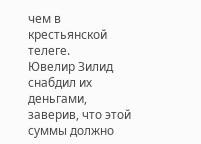чем в крестьянской телеге.
Ювелир Зилид снабдил их деньгами, заверив, что этой суммы должно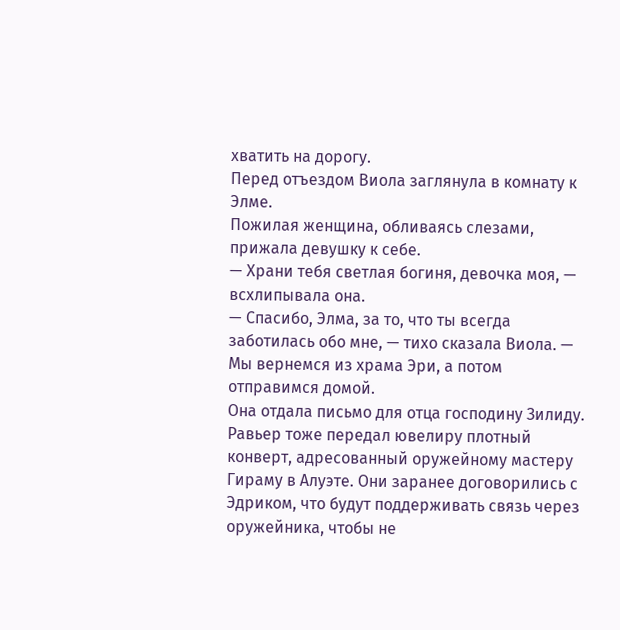хватить на дорогу.
Перед отъездом Виола заглянула в комнату к Элме.
Пожилая женщина, обливаясь слезами, прижала девушку к себе.
— Храни тебя светлая богиня, девочка моя, — всхлипывала она.
— Спасибо, Элма, за то, что ты всегда заботилась обо мне, — тихо сказала Виола. — Мы вернемся из храма Эри, а потом отправимся домой.
Она отдала письмо для отца господину Зилиду.
Равьер тоже передал ювелиру плотный конверт, адресованный оружейному мастеру Гираму в Алуэте. Они заранее договорились с Эдриком, что будут поддерживать связь через оружейника, чтобы не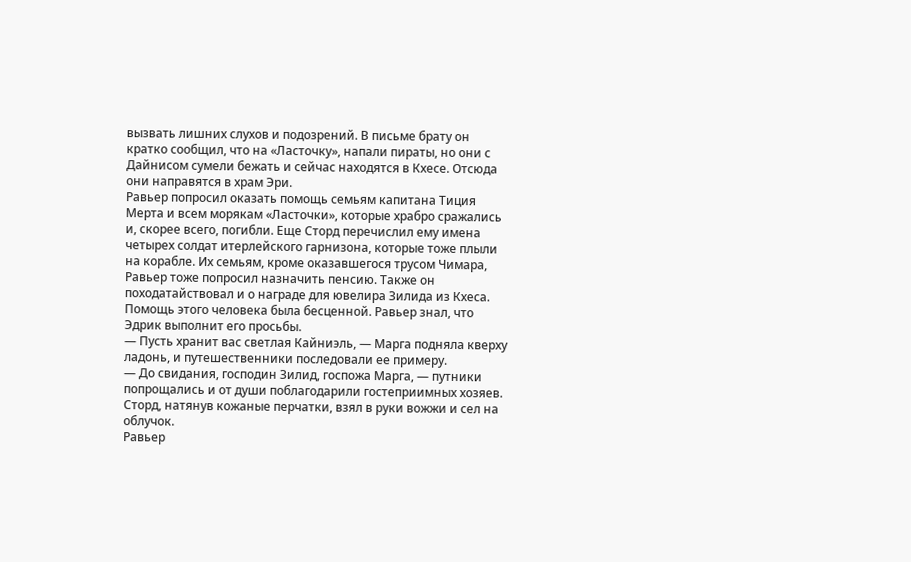вызвать лишних слухов и подозрений. В письме брату он кратко сообщил, что на «Ласточку», напали пираты, но они с Дайнисом сумели бежать и сейчас находятся в Кхесе. Отсюда они направятся в храм Эри.
Равьер попросил оказать помощь семьям капитана Тиция Мерта и всем морякам «Ласточки», которые храбро сражались и, скорее всего, погибли. Еще Сторд перечислил ему имена четырех солдат итерлейского гарнизона, которые тоже плыли на корабле. Их семьям, кроме оказавшегося трусом Чимара, Равьер тоже попросил назначить пенсию. Также он походатайствовал и о награде для ювелира Зилида из Кхеса. Помощь этого человека была бесценной. Равьер знал, что Эдрик выполнит его просьбы.
— Пусть хранит вас светлая Кайниэль, — Марга подняла кверху ладонь, и путешественники последовали ее примеру.
— До свидания, господин Зилид, госпожа Марга, — путники попрощались и от души поблагодарили гостеприимных хозяев.
Сторд, натянув кожаные перчатки, взял в руки вожжи и сел на облучок.
Равьер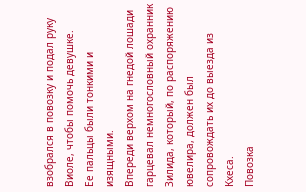взобрался в повозку и подал руку Виоле, чтобы помочь девушке.
Ее пальцы были тонкими и изящными.
Впереди верхом на гнедой лошади гарцевал немногословный охранник Зилида, который, по распоряжению ювелира, должен был сопровождать их до выезда из Кхеса.
Повозка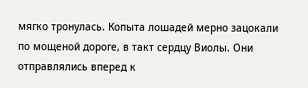мягко тронулась. Копыта лошадей мерно зацокали по мощеной дороге, в такт сердцу Виолы. Они отправлялись вперед к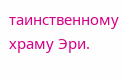таинственному храму Эри.